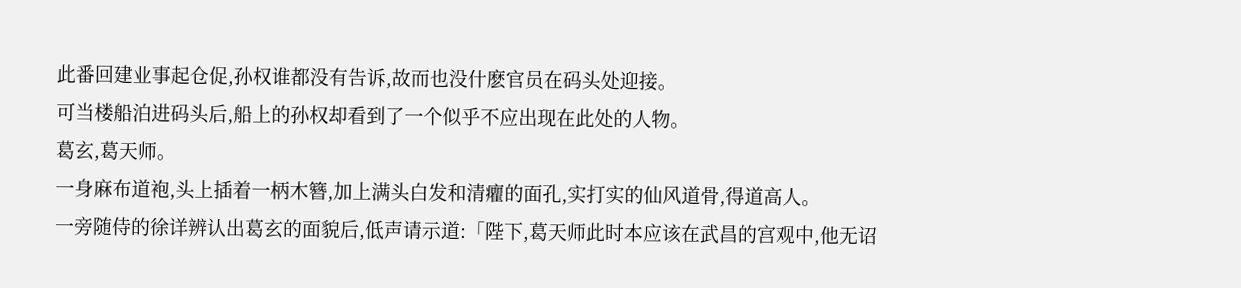此番回建业事起仓促,孙权谁都没有告诉,故而也没什麽官员在码头处迎接。
可当楼船泊进码头后,船上的孙权却看到了一个似乎不应出现在此处的人物。
葛玄,葛天师。
一身麻布道袍,头上插着一柄木簪,加上满头白发和清癯的面孔,实打实的仙风道骨,得道高人。
一旁随侍的徐详辨认出葛玄的面貌后,低声请示道:「陛下,葛天师此时本应该在武昌的宫观中,他无诏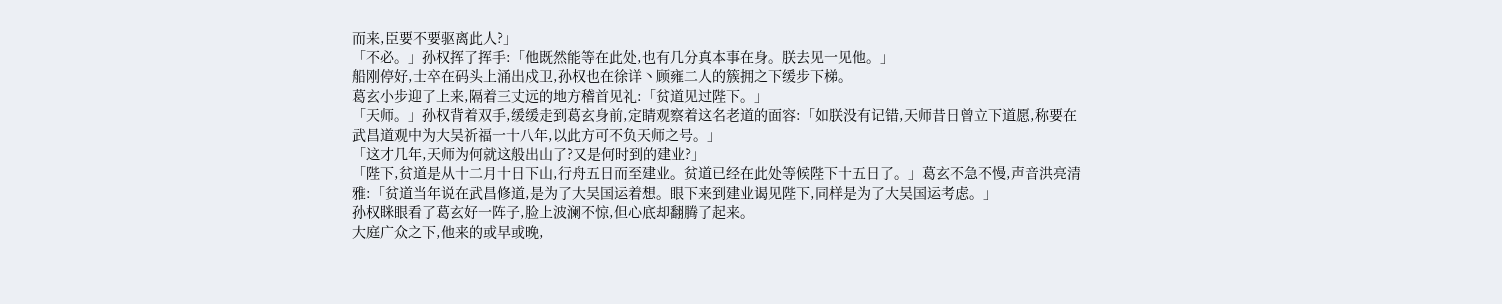而来,臣要不要驱离此人?」
「不必。」孙权挥了挥手:「他既然能等在此处,也有几分真本事在身。朕去见一见他。」
船刚停好,士卒在码头上涌出戍卫,孙权也在徐详丶顾雍二人的簇拥之下缓步下梯。
葛玄小步迎了上来,隔着三丈远的地方稽首见礼:「贫道见过陛下。」
「天师。」孙权背着双手,缓缓走到葛玄身前,定睛观察着这名老道的面容:「如朕没有记错,天师昔日曾立下道愿,称要在武昌道观中为大吴祈福一十八年,以此方可不负天师之号。」
「这才几年,天师为何就这般出山了?又是何时到的建业?」
「陛下,贫道是从十二月十日下山,行舟五日而至建业。贫道已经在此处等候陛下十五日了。」葛玄不急不慢,声音洪亮清雅:「贫道当年说在武昌修道,是为了大吴国运着想。眼下来到建业谒见陛下,同样是为了大吴国运考虑。」
孙权眯眼看了葛玄好一阵子,脸上波澜不惊,但心底却翻腾了起来。
大庭广众之下,他来的或早或晚,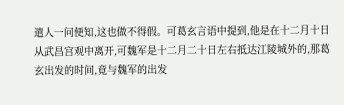遣人一问便知,这也做不得假。可葛玄言语中提到,他是在十二月十日从武昌宫观中离开,可魏军是十二月二十日左右抵达江陵城外的,那葛玄出发的时间,竟与魏军的出发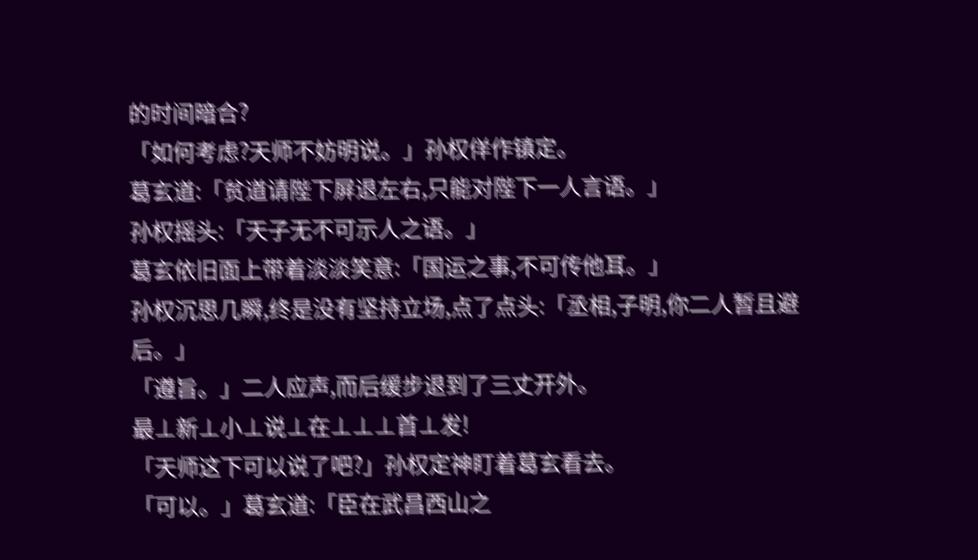的时间暗合?
「如何考虑?天师不妨明说。」孙权佯作镇定。
葛玄道:「贫道请陛下屏退左右,只能对陛下一人言语。」
孙权摇头:「天子无不可示人之语。」
葛玄依旧面上带着淡淡笑意:「国运之事,不可传他耳。」
孙权沉思几瞬,终是没有坚持立场,点了点头:「丞相,子明,你二人暂且避后。」
「遵旨。」二人应声,而后缓步退到了三丈开外。
最⊥新⊥小⊥说⊥在⊥⊥⊥首⊥发!
「天师这下可以说了吧?」孙权定神盯着葛玄看去。
「可以。」葛玄道:「臣在武昌西山之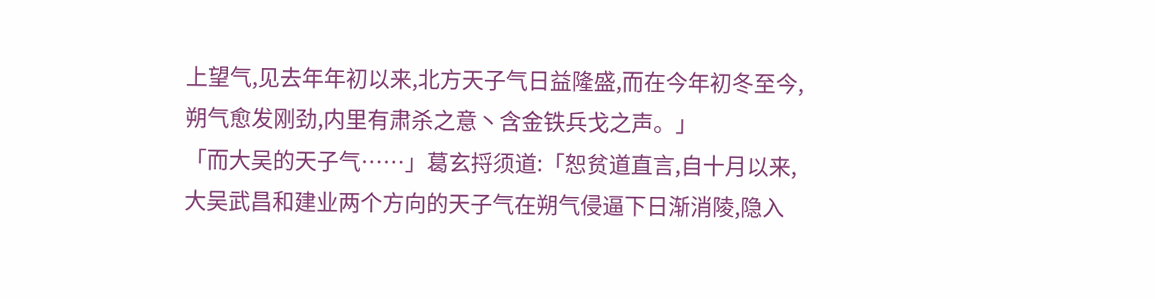上望气,见去年年初以来,北方天子气日益隆盛,而在今年初冬至今,朔气愈发刚劲,内里有肃杀之意丶含金铁兵戈之声。」
「而大吴的天子气……」葛玄捋须道:「恕贫道直言,自十月以来,大吴武昌和建业两个方向的天子气在朔气侵逼下日渐消陵,隐入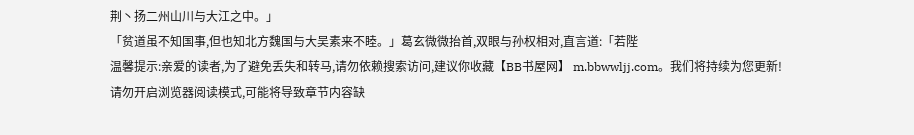荆丶扬二州山川与大江之中。」
「贫道虽不知国事,但也知北方魏国与大吴素来不睦。」葛玄微微抬首,双眼与孙权相对,直言道:「若陛
温馨提示:亲爱的读者,为了避免丢失和转马,请勿依赖搜索访问,建议你收藏【BB书屋网】 m.bbwwljj.com。我们将持续为您更新!
请勿开启浏览器阅读模式,可能将导致章节内容缺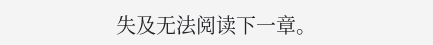失及无法阅读下一章。